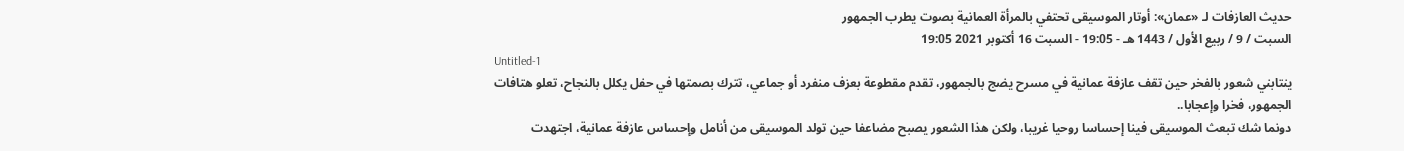حديث العازفات لـ «عمان»: أوتار الموسيقى تحتفي بالمرأة العمانية بصوت يطرب الجمهور
السبت / 9 / ربيع الأول / 1443 هـ - 19:05 - السبت 16 أكتوبر 2021 19:05
Untitled-1
ينتابني شعور بالفخر حين تقف عازفة عمانية في مسرح يضج بالجمهور، تقدم مقطوعة بعزف منفرد أو جماعي، تترك بصمتها في حفل يكلل بالنجاح، تعلو هتافات الجمهور، فخرا وإعجابا..
دونما شك تبعث الموسيقى فينا إحساسا روحيا غريبا، ولكن هذا الشعور يصبح مضاعفا حين تولد الموسيقى من أنامل وإحساس عازفة عمانية، اجتهدت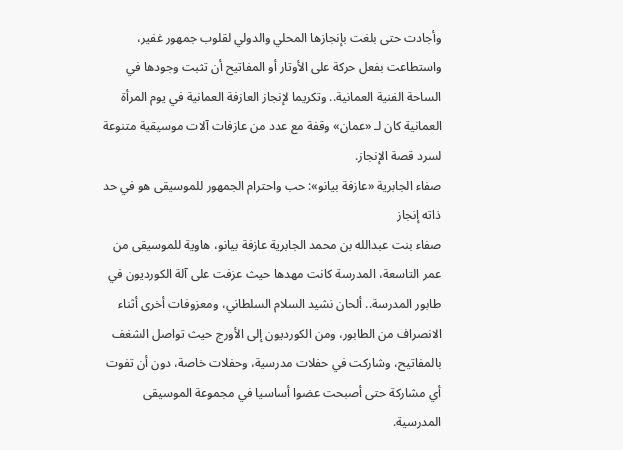وأجادت حتى بلغت بإنجازها المحلي والدولي لقلوب جمهور غفير، واستطاعت بفعل حركة على الأوتار أو المفاتيح أن تثبت وجودها في الساحة الفنية العمانية.. وتكريما لإنجاز العازفة العمانية في يوم المرأة العمانية كان لـ «عمان» وقفة مع عدد من عازفات آلات موسيقية متنوعة لسرد قصة الإنجاز.
صفاء الجابرية «عازفة بيانو»: حب واحترام الجمهور للموسيقى هو في حد ذاته إنجاز
صفاء بنت عبدالله بن محمد الجابرية عازفة بيانو، هاوية للموسيقى من عمر التاسعة، المدرسة كانت مهدها حيث عزفت على آلة الكورديون في طابور المدرسة.. ألحان نشيد السلام السلطاني، ومعزوفات أخرى أثناء الانصراف من الطابور، ومن الكورديون إلى الأورج حيث تواصل الشغف بالمفاتيح، وشاركت في حفلات مدرسية، وحفلات خاصة، دون أن تفوت أي مشاركة حتى أصبحت عضوا أساسيا في مجموعة الموسيقى المدرسية.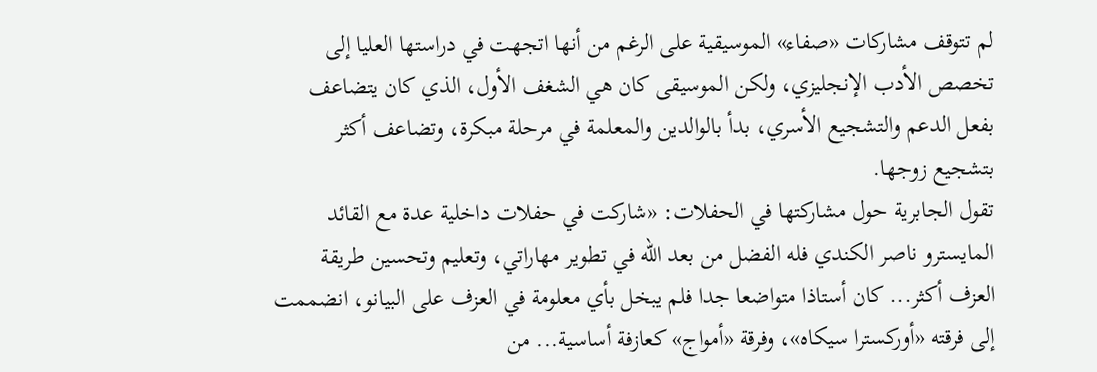لم تتوقف مشاركات «صفاء» الموسيقية على الرغم من أنها اتجهت في دراستها العليا إلى تخصص الأدب الإنجليزي، ولكن الموسيقى كان هي الشغف الأول، الذي كان يتضاعف بفعل الدعم والتشجيع الأسري، بدأ بالوالدين والمعلمة في مرحلة مبكرة، وتضاعف أكثر بتشجيع زوجها.
تقول الجابرية حول مشاركتها في الحفلات: «شاركت في حفلات داخلية عدة مع القائد المايسترو ناصر الكندي فله الفضل من بعد الله في تطوير مهاراتي، وتعليم وتحسين طريقة العزف أكثر... كان أستاذا متواضعا جدا فلم يبخل بأي معلومة في العزف على البيانو، انضممت إلى فرقته «أوركسترا سيكاه»، وفرقة «أمواج» كعازفة أساسية... من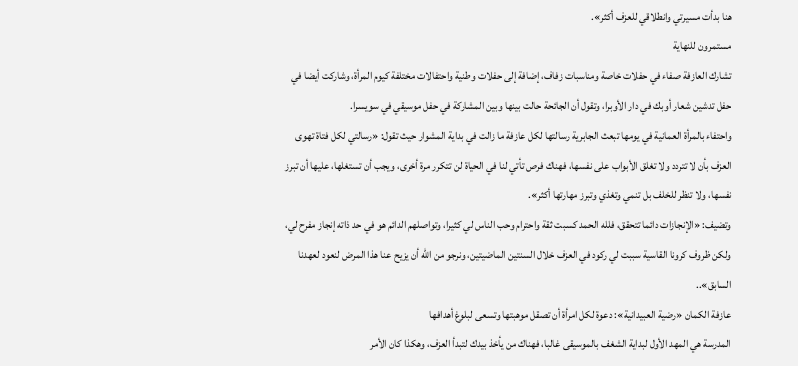هنا بدأت مسيرتي وانطلاقي للعزف أكثر».
مستمرون للنهاية
تشارك العازفة صفاء في حفلات خاصة ومناسبات زفاف، إضافة إلى حفلات وطنية واحتفالات مختلفة كيوم المرأة، وشاركت أيضا في حفل تدشين شعار أوبك في دار الأوبرا، وتقول أن الجائحة حالت بينها وبين المشاركة في حفل موسيقي في سويسرا.
واحتفاء بالمرأة العمانية في يومها تبعث الجابرية رسالتها لكل عازفة ما زالت في بداية المشوار حيث تقول: «رسالتي لكل فتاة تهوى العزف بأن لا تتردد ولا تغلق الأبواب على نفسها، فهناك فرص تأتي لنا في الحياة لن تتكرر مرة أخرى، ويجب أن تستغلها، عليها أن تبرز نفسها، ولا تنظر للخلف بل تنمي وتغذي وتبرز مهارتها أكثر».
وتضيف: «الإنجازات دائما تتحقق، فلله الحمد كسبت ثقة واحترام وحب الناس لي كثيرا، وتواصلهم الدائم هو في حد ذاته إنجاز مفرح لي، ولكن ظروف كرونا القاسية سببت لي ركود في العزف خلال السنتين الماضيتين، ونرجو من الله أن يزيح عنا هذا المرض لنعود لعهدنا السابق»..
عازفة الكمان «رضية العبيدانية»: دعوة لكل امرأة أن تصقل موهبتها وتسعى لبلوغ أهدافها
المدرسة هي المهد الأول لبداية الشغف بالموسيقى غالبا، فهناك من يأخذ بيدك لتبدأ العزف، وهكذا كان الأمر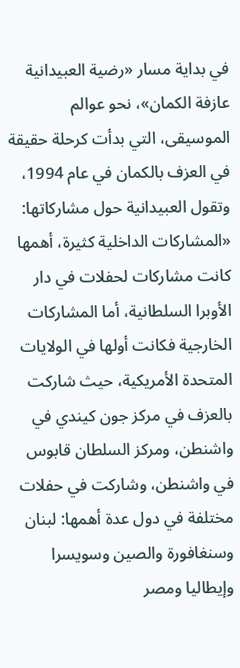في بداية مسار «رضية العبيدانية عازفة الكمان»، نحو عوالم الموسيقى، التي بدأت كرحلة حقيقة في العزف بالكمان في عام 1994، وتقول العبيدانية حول مشاركاتها: «المشاركات الداخلية كثيرة، أهمها كانت مشاركات لحفلات في دار الأوبرا السلطانية، أما المشاركات الخارجية فكانت أولها في الولايات المتحدة الأمريكية، حيث شاركت بالعزف في مركز جون كيندي في واشنطن، ومركز السلطان قابوس في واشنطن، وشاركت في حفلات مختلفة في دول عدة أهمها: لبنان وسنغافورة والصين وسويسرا وإيطاليا ومصر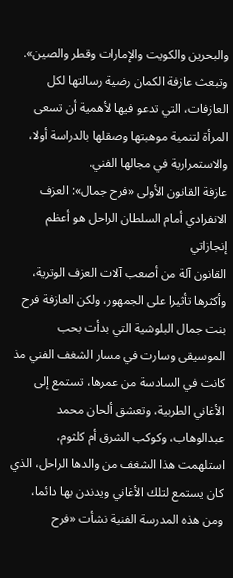والبحرين والكويت والإمارات وقطر والصين».
وتبعث عازفة الكمان رضية رسالتها لكل العازفات، التي تدعو فيها لأهمية أن تسعى المرأة لتنمية موهبتها وصقلها بالدراسة أولا، والاستمرارية في مجالها الفني.
عازفة القانون الأولى «فرح جمال»: العزف الانفرادي أمام السلطان الراحل هو أعظم إنجازاتي
القانون آلة من أصعب آلات العزف الوترية، وأكثرها تأثيرا على الجمهور، ولكن العازفة فرح بنت جمال البلوشية التي بدأت بحب الموسيقى وسارت في مسار الشغف الفني مذ كانت في السادسة من عمرها، تستمع إلى الأغاني الطربية، وتعشق ألحان محمد عبدالوهاب، وكوكب الشرق أم كلثوم، استلهمت هذا الشغف من والدها الراحل، الذي كان يستمع لتلك الأغاني ويدندن بها دائما، ومن هذه المدرسة الفنية نشأت «فرح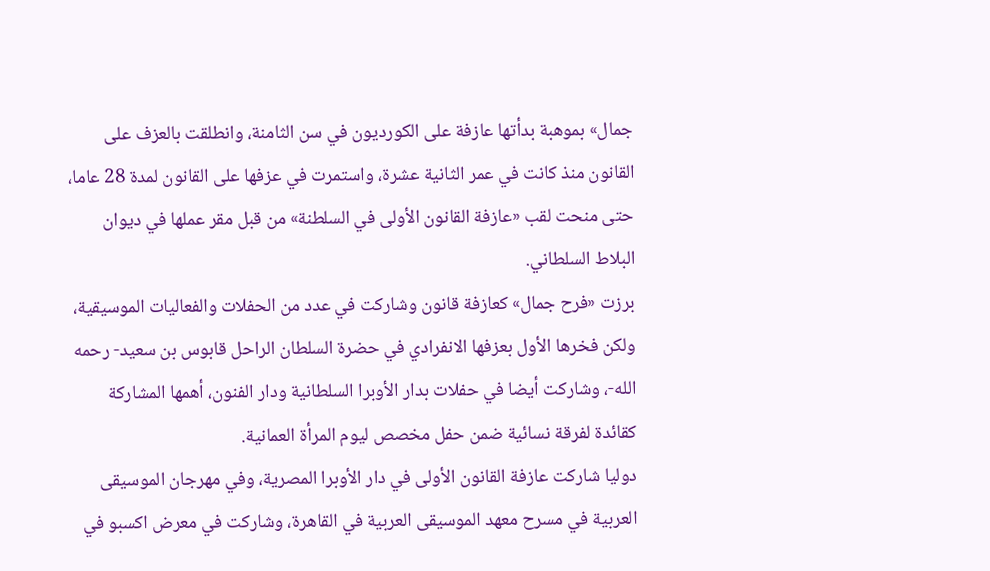جمال» بموهبة بدأتها عازفة على الكورديون في سن الثامنة، وانطلقت بالعزف على القانون منذ كانت في عمر الثانية عشرة، واستمرت في عزفها على القانون لمدة 28 عاما، حتى منحت لقب «عازفة القانون الأولى في السلطنة» من قبل مقر عملها في ديوان البلاط السلطاني.
برزت «فرح جمال» كعازفة قانون وشاركت في عدد من الحفلات والفعاليات الموسيقية، ولكن فخرها الأول بعزفها الانفرادي في حضرة السلطان الراحل قابوس بن سعيد- رحمه الله-، وشاركت أيضا في حفلات بدار الأوبرا السلطانية ودار الفنون، أهمها المشاركة كقائدة لفرقة نسائية ضمن حفل مخصص ليوم المرأة العمانية.
دوليا شاركت عازفة القانون الأولى في دار الأوبرا المصرية، وفي مهرجان الموسيقى العربية في مسرح معهد الموسيقى العربية في القاهرة، وشاركت في معرض اكسبو في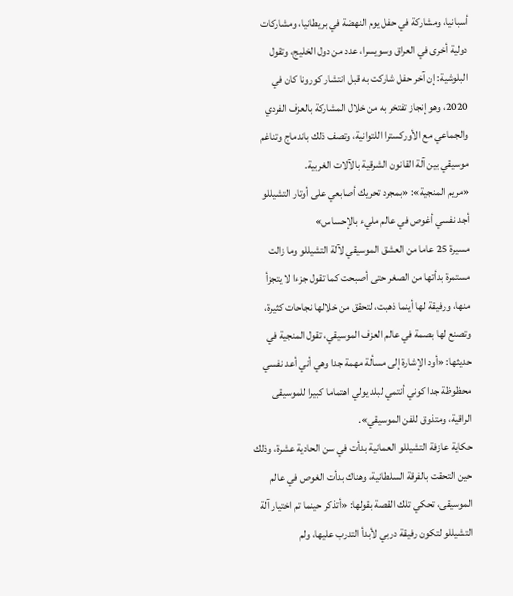أسبانيا، ومشاركة في حفل يوم النهضة في بريطانيا، ومشاركات دولية أخرى في العراق وسويسرا، عدد من دول الخليج، وتقول البلوشية: إن آخر حفل شاركت به قبل انتشار كورونا كان في 2020، وهو إنجاز تفتخر به من خلال المشاركة بالعزف الفردي والجماعي مع الأوركسترا اللتوانية، وتصف ذلك باندماج وتناغم موسيقي بين آلة القانون الشرقية بالآلات الغربية.
«مريم المنجية»: «بمجرد تحريك أصابعي على أوتار التشيللو أجد نفسي أغوص في عالم مليء بالإحساس»
مسيرة 25 عاما من العشق الموسيقي لآلة التشيللو وما زالت مستمرة بدأتها من الصغر حتى أصبحت كما تقول جزءا لا يتجزأ منها، ورفيقة لها أينما ذهبت، لتحقق من خلالها نجاحات كثيرة، وتصنع لها بصمة في عالم العزف الموسيقي، تقول المنجية في حديثها: «أود الإشارة إلى مسألة مهمة جدا وهي أني أعد نفسي محظوظة جدا كوني أنتمي لبلد يولي اهتماما كبيرا للموسيقى الراقية، ومتذوق للفن الموسيقي».
حكاية عازفة التشيللو العمانية بدأت في سن الحادية عشرة، وذلك حين التحقت بالفرقة السلطانية، وهناك بدأت الغوص في عالم الموسيقى، تحكي تلك القصة بقولها: «أتذكر حينما تم اختيار آلة التشيللو لتكون رفيقة دربي لأبدأ التدرب عليها، ولم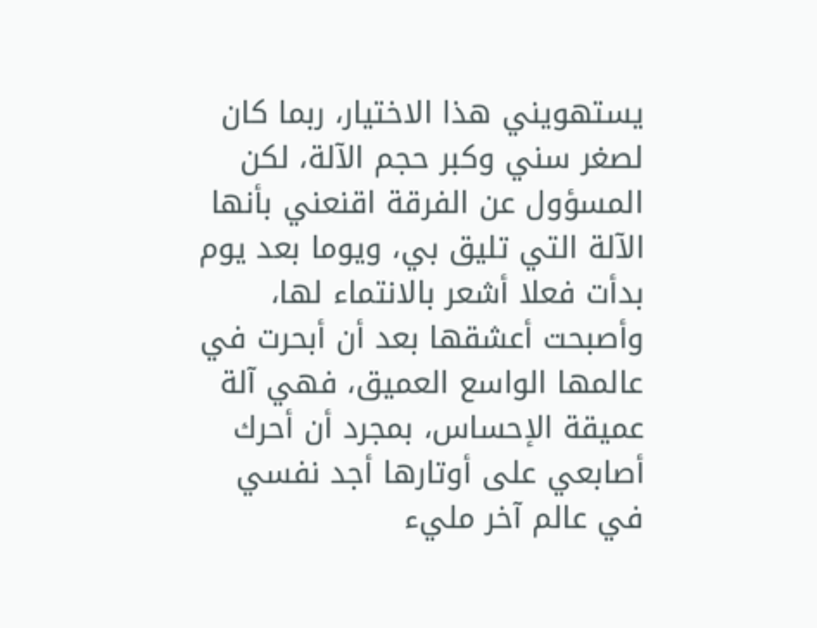يستهويني هذا الاختيار، ربما كان لصغر سني وكبر حجم الآلة، لكن المسؤول عن الفرقة اقنعني بأنها الآلة التي تليق بي، ويوما بعد يوم بدأت فعلا أشعر بالانتماء لها، وأصبحت أعشقها بعد أن أبحرت في عالمها الواسع العميق، فهي آلة عميقة الإحساس، بمجرد أن أحرك أصابعي على أوتارها أجد نفسي في عالم آخر مليء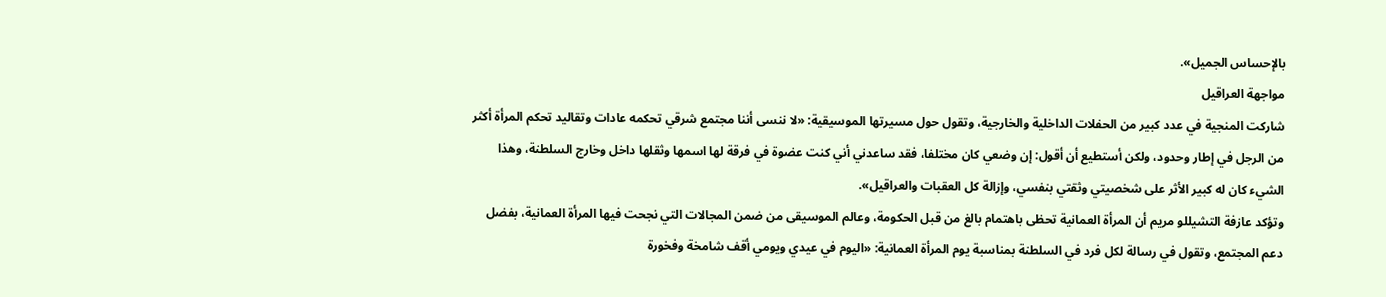بالإحساس الجميل».
مواجهة العراقيل
شاركت المنجية في عدد كبير من الحفلات الداخلية والخارجية، وتقول حول مسيرتها الموسيقية: «لا ننسى أننا مجتمع شرقي تحكمه عادات وتقاليد تحكم المرأة أكثر من الرجل في إطار وحدود، ولكن أستطيع أن أقول: إن وضعي كان مختلفا، فقد ساعدني أني كنت عضوة في فرقة لها اسمها وثقلها داخل وخارج السلطنة، وهذا الشيء كان له كبير الأثر على شخصيتي وثقتي بنفسي، وإزالة كل العقبات والعراقيل».
وتؤكد عازفة التشيللو مريم أن المرأة العمانية تحظى باهتمام بالغ من قبل الحكومة، وعالم الموسيقى من ضمن المجالات التي نجحت فيها المرأة العمانية، بفضل دعم المجتمع، وتقول في رسالة لكل فرد في السلطنة بمناسبة يوم المرأة العمانية: «اليوم في عيدي ويومي أقف شامخة وفخورة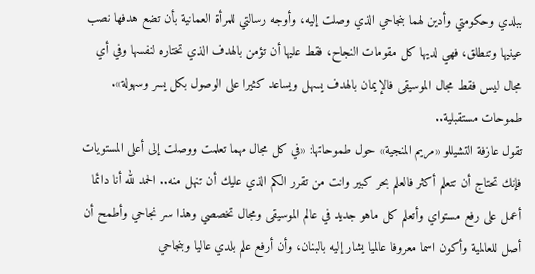ببلدي وحكومتي وأدين لهما بنجاحي الذي وصلت إليه، وأوجه رسالتي للمرأة العمانية بأن تضع هدفها نصب عينيها وتنطلق، فهي لديها كل مقومات النجاح، فقط عليها أن تؤمن بالهدف الذي تختاره لنفسها وفي أي مجال ليس فقط مجال الموسيقى فالإيمان بالهدف يسهل ويساعد كثيرا على الوصول بكل يسر وسهولة».
طموحات مستقبلية..
تقول عازفة التشيللو «مريم المنجية» حول طموحاتها: «في كل مجال مهما تعلمت ووصلت إلى أعلى المستويات فإنك تحتاج أن تتعلم أكثر فالعلم بحر كبير وانت من تقرر الكم الذي عليك أن تنهل منه.. الحمد لله أنا دائما أعمل على رفع مستواي وأتعلم كل ماهو جديد في عالم الموسيقى ومجال تخصصي وهذا سر نجاحي وأطمح أن أصل للعالمية وأكون اسما معروفا عالميا يشار إليه بالبنان، وأن أرفع علم بلدي عاليا وبنجاحي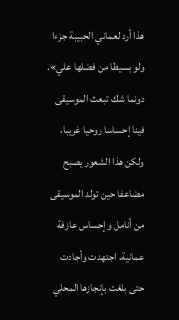هذا أرد لعماني الحبيبة جزءا ولو بسيطا من فضلها علي».
دونما شك تبعث الموسيقى فينا إحساسا روحيا غريبا، ولكن هذا الشعور يصبح مضاعفا حين تولد الموسيقى من أنامل وإحساس عازفة عمانية، اجتهدت وأجادت حتى بلغت بإنجازها المحلي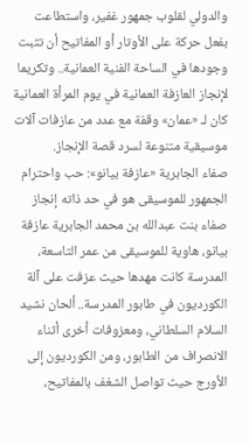والدولي لقلوب جمهور غفير، واستطاعت بفعل حركة على الأوتار أو المفاتيح أن تثبت وجودها في الساحة الفنية العمانية.. وتكريما لإنجاز العازفة العمانية في يوم المرأة العمانية كان لـ «عمان» وقفة مع عدد من عازفات آلات موسيقية متنوعة لسرد قصة الإنجاز.
صفاء الجابرية «عازفة بيانو»: حب واحترام الجمهور للموسيقى هو في حد ذاته إنجاز
صفاء بنت عبدالله بن محمد الجابرية عازفة بيانو، هاوية للموسيقى من عمر التاسعة، المدرسة كانت مهدها حيث عزفت على آلة الكورديون في طابور المدرسة.. ألحان نشيد السلام السلطاني، ومعزوفات أخرى أثناء الانصراف من الطابور، ومن الكورديون إلى الأورج حيث تواصل الشغف بالمفاتيح،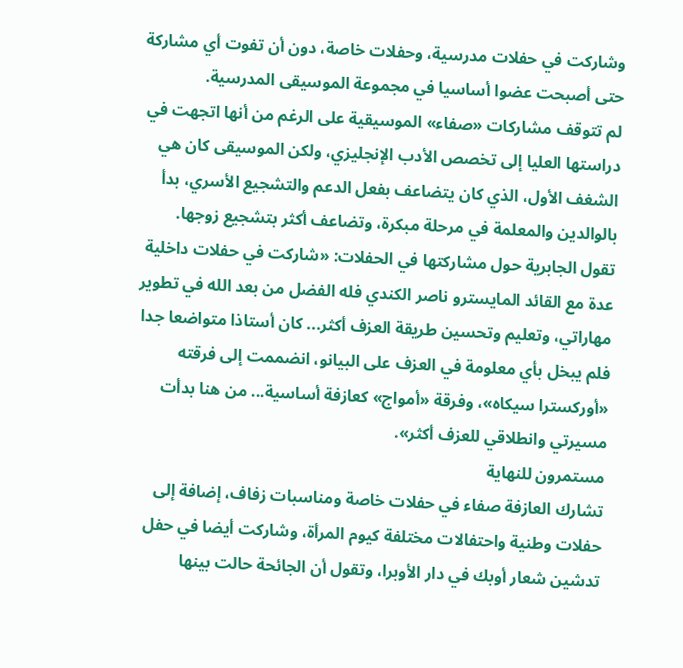وشاركت في حفلات مدرسية، وحفلات خاصة، دون أن تفوت أي مشاركة حتى أصبحت عضوا أساسيا في مجموعة الموسيقى المدرسية.
لم تتوقف مشاركات «صفاء» الموسيقية على الرغم من أنها اتجهت في دراستها العليا إلى تخصص الأدب الإنجليزي، ولكن الموسيقى كان هي الشغف الأول، الذي كان يتضاعف بفعل الدعم والتشجيع الأسري، بدأ بالوالدين والمعلمة في مرحلة مبكرة، وتضاعف أكثر بتشجيع زوجها.
تقول الجابرية حول مشاركتها في الحفلات: «شاركت في حفلات داخلية عدة مع القائد المايسترو ناصر الكندي فله الفضل من بعد الله في تطوير مهاراتي، وتعليم وتحسين طريقة العزف أكثر... كان أستاذا متواضعا جدا فلم يبخل بأي معلومة في العزف على البيانو، انضممت إلى فرقته «أوركسترا سيكاه»، وفرقة «أمواج» كعازفة أساسية... من هنا بدأت مسيرتي وانطلاقي للعزف أكثر».
مستمرون للنهاية
تشارك العازفة صفاء في حفلات خاصة ومناسبات زفاف، إضافة إلى حفلات وطنية واحتفالات مختلفة كيوم المرأة، وشاركت أيضا في حفل تدشين شعار أوبك في دار الأوبرا، وتقول أن الجائحة حالت بينها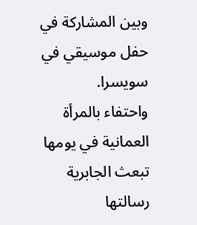وبين المشاركة في حفل موسيقي في سويسرا.
واحتفاء بالمرأة العمانية في يومها تبعث الجابرية رسالتها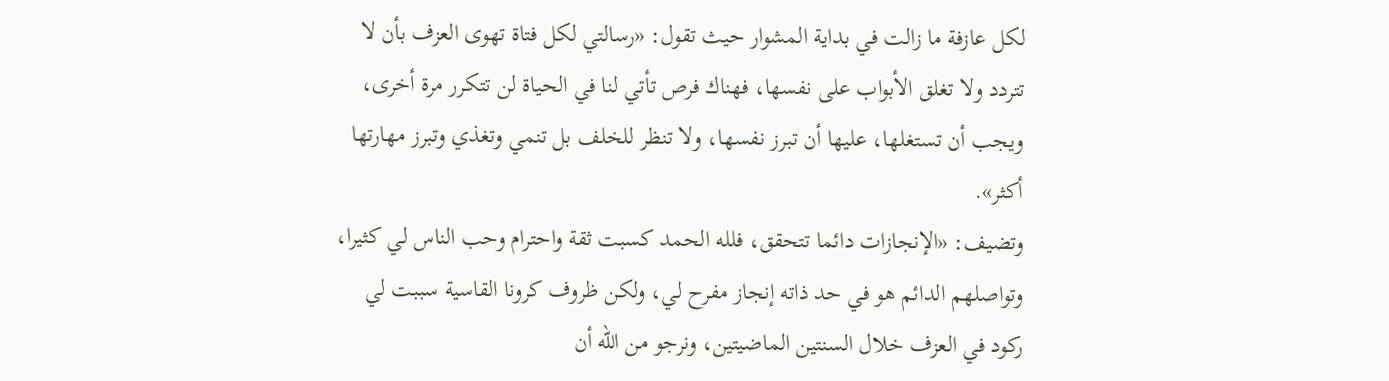لكل عازفة ما زالت في بداية المشوار حيث تقول: «رسالتي لكل فتاة تهوى العزف بأن لا تتردد ولا تغلق الأبواب على نفسها، فهناك فرص تأتي لنا في الحياة لن تتكرر مرة أخرى، ويجب أن تستغلها، عليها أن تبرز نفسها، ولا تنظر للخلف بل تنمي وتغذي وتبرز مهارتها أكثر».
وتضيف: «الإنجازات دائما تتحقق، فلله الحمد كسبت ثقة واحترام وحب الناس لي كثيرا، وتواصلهم الدائم هو في حد ذاته إنجاز مفرح لي، ولكن ظروف كرونا القاسية سببت لي ركود في العزف خلال السنتين الماضيتين، ونرجو من الله أن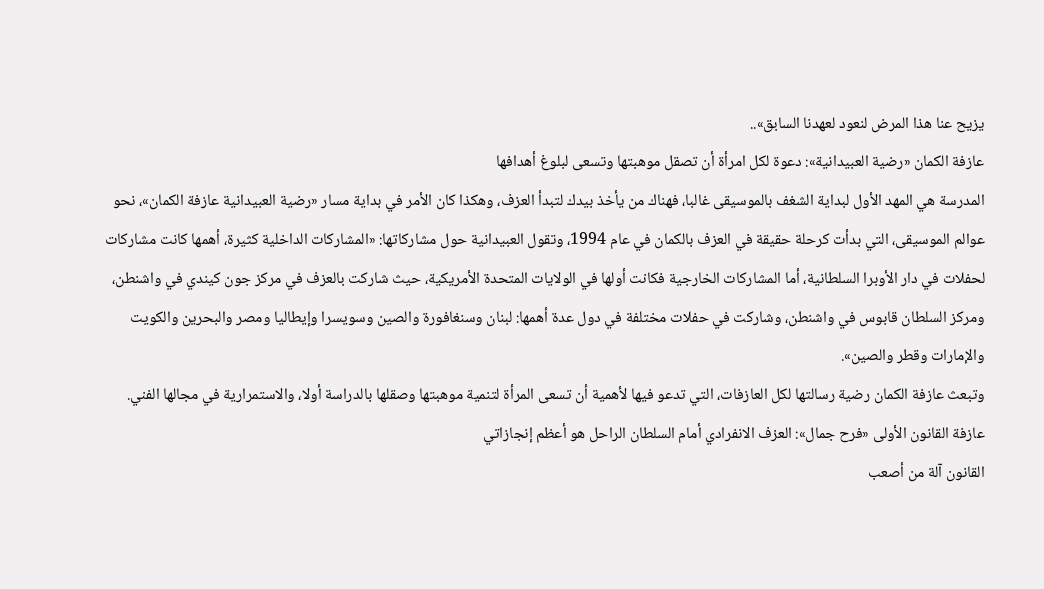يزيح عنا هذا المرض لنعود لعهدنا السابق»..
عازفة الكمان «رضية العبيدانية»: دعوة لكل امرأة أن تصقل موهبتها وتسعى لبلوغ أهدافها
المدرسة هي المهد الأول لبداية الشغف بالموسيقى غالبا، فهناك من يأخذ بيدك لتبدأ العزف، وهكذا كان الأمر في بداية مسار «رضية العبيدانية عازفة الكمان»، نحو عوالم الموسيقى، التي بدأت كرحلة حقيقة في العزف بالكمان في عام 1994، وتقول العبيدانية حول مشاركاتها: «المشاركات الداخلية كثيرة، أهمها كانت مشاركات لحفلات في دار الأوبرا السلطانية، أما المشاركات الخارجية فكانت أولها في الولايات المتحدة الأمريكية، حيث شاركت بالعزف في مركز جون كيندي في واشنطن، ومركز السلطان قابوس في واشنطن، وشاركت في حفلات مختلفة في دول عدة أهمها: لبنان وسنغافورة والصين وسويسرا وإيطاليا ومصر والبحرين والكويت والإمارات وقطر والصين».
وتبعث عازفة الكمان رضية رسالتها لكل العازفات، التي تدعو فيها لأهمية أن تسعى المرأة لتنمية موهبتها وصقلها بالدراسة أولا، والاستمرارية في مجالها الفني.
عازفة القانون الأولى «فرح جمال»: العزف الانفرادي أمام السلطان الراحل هو أعظم إنجازاتي
القانون آلة من أصعب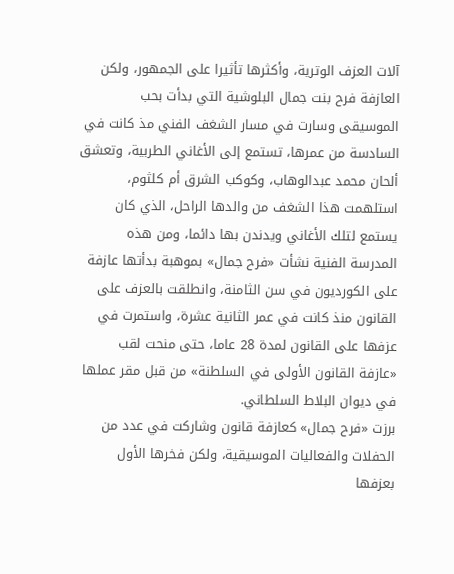آلات العزف الوترية، وأكثرها تأثيرا على الجمهور، ولكن العازفة فرح بنت جمال البلوشية التي بدأت بحب الموسيقى وسارت في مسار الشغف الفني مذ كانت في السادسة من عمرها، تستمع إلى الأغاني الطربية، وتعشق ألحان محمد عبدالوهاب، وكوكب الشرق أم كلثوم، استلهمت هذا الشغف من والدها الراحل، الذي كان يستمع لتلك الأغاني ويدندن بها دائما، ومن هذه المدرسة الفنية نشأت «فرح جمال» بموهبة بدأتها عازفة على الكورديون في سن الثامنة، وانطلقت بالعزف على القانون منذ كانت في عمر الثانية عشرة، واستمرت في عزفها على القانون لمدة 28 عاما، حتى منحت لقب «عازفة القانون الأولى في السلطنة» من قبل مقر عملها في ديوان البلاط السلطاني.
برزت «فرح جمال» كعازفة قانون وشاركت في عدد من الحفلات والفعاليات الموسيقية، ولكن فخرها الأول بعزفها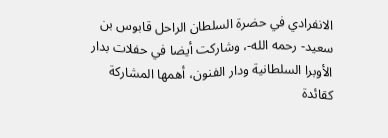الانفرادي في حضرة السلطان الراحل قابوس بن سعيد- رحمه الله-، وشاركت أيضا في حفلات بدار الأوبرا السلطانية ودار الفنون، أهمها المشاركة كقائدة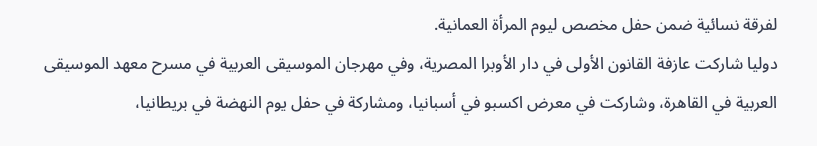لفرقة نسائية ضمن حفل مخصص ليوم المرأة العمانية.
دوليا شاركت عازفة القانون الأولى في دار الأوبرا المصرية، وفي مهرجان الموسيقى العربية في مسرح معهد الموسيقى العربية في القاهرة، وشاركت في معرض اكسبو في أسبانيا، ومشاركة في حفل يوم النهضة في بريطانيا،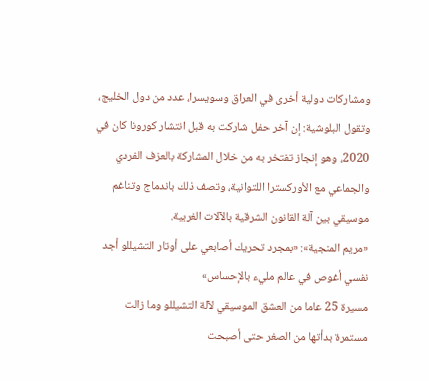ومشاركات دولية أخرى في العراق وسويسرا، عدد من دول الخليج، وتقول البلوشية: إن آخر حفل شاركت به قبل انتشار كورونا كان في 2020، وهو إنجاز تفتخر به من خلال المشاركة بالعزف الفردي والجماعي مع الأوركسترا اللتوانية، وتصف ذلك باندماج وتناغم موسيقي بين آلة القانون الشرقية بالآلات الغربية.
«مريم المنجية»: «بمجرد تحريك أصابعي على أوتار التشيللو أجد نفسي أغوص في عالم مليء بالإحساس»
مسيرة 25 عاما من العشق الموسيقي لآلة التشيللو وما زالت مستمرة بدأتها من الصغر حتى أصبحت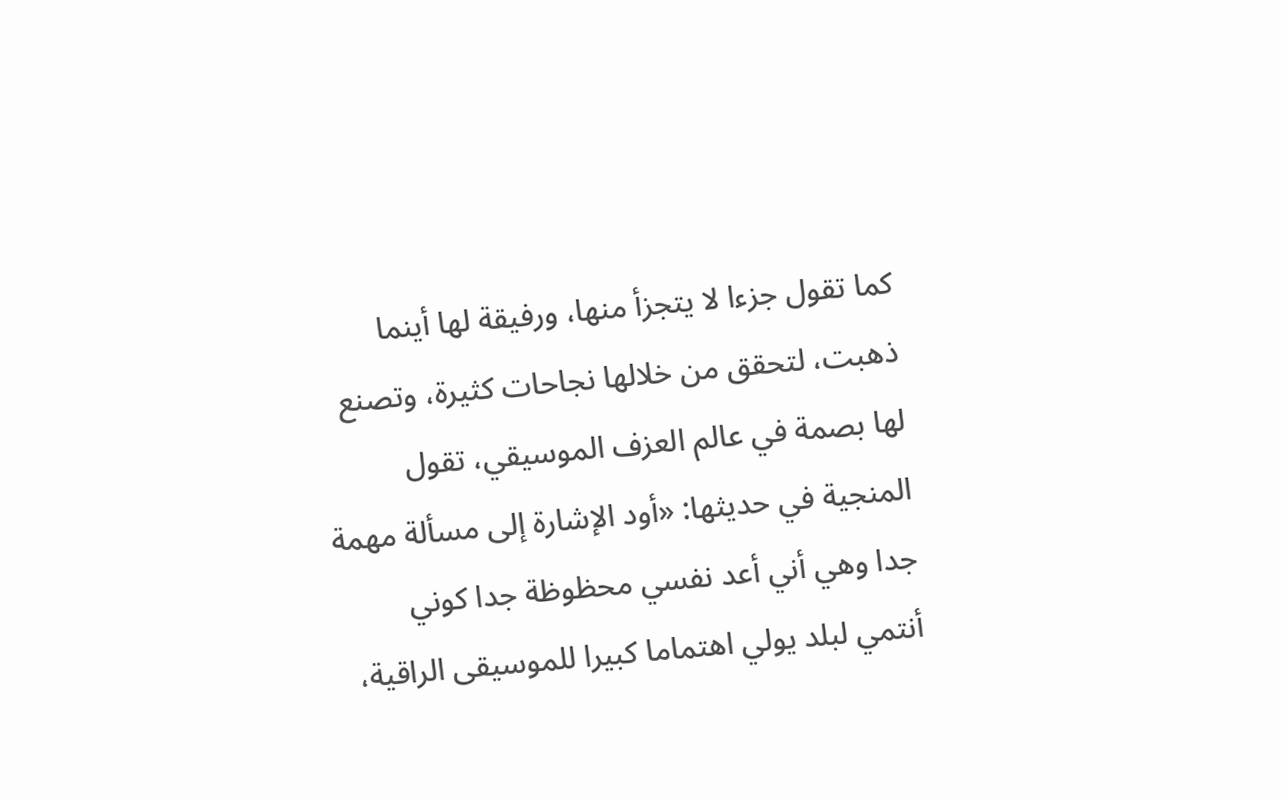كما تقول جزءا لا يتجزأ منها، ورفيقة لها أينما ذهبت، لتحقق من خلالها نجاحات كثيرة، وتصنع لها بصمة في عالم العزف الموسيقي، تقول المنجية في حديثها: «أود الإشارة إلى مسألة مهمة جدا وهي أني أعد نفسي محظوظة جدا كوني أنتمي لبلد يولي اهتماما كبيرا للموسيقى الراقية،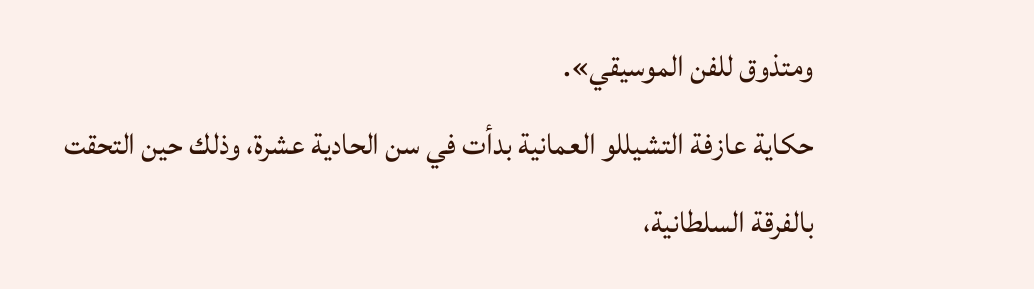ومتذوق للفن الموسيقي».
حكاية عازفة التشيللو العمانية بدأت في سن الحادية عشرة، وذلك حين التحقت بالفرقة السلطانية،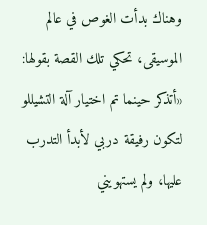وهناك بدأت الغوص في عالم الموسيقى، تحكي تلك القصة بقولها: «أتذكر حينما تم اختيار آلة التشيللو لتكون رفيقة دربي لأبدأ التدرب عليها، ولم يستهويني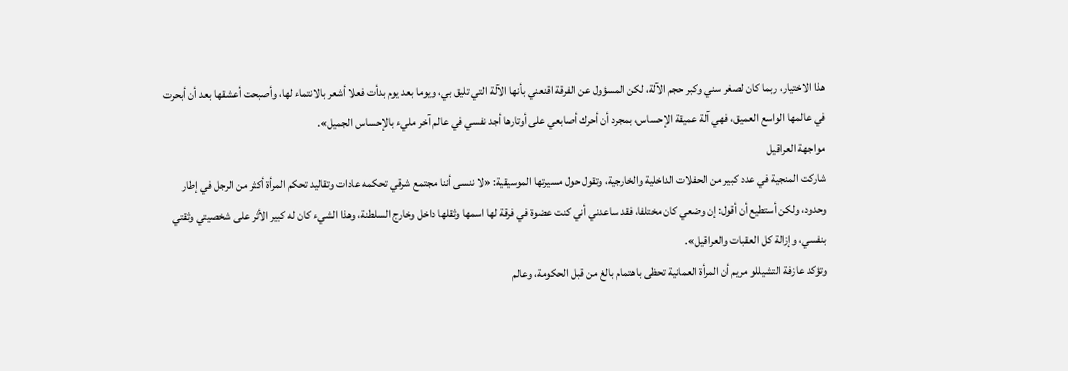هذا الاختيار، ربما كان لصغر سني وكبر حجم الآلة، لكن المسؤول عن الفرقة اقنعني بأنها الآلة التي تليق بي، ويوما بعد يوم بدأت فعلا أشعر بالانتماء لها، وأصبحت أعشقها بعد أن أبحرت في عالمها الواسع العميق، فهي آلة عميقة الإحساس، بمجرد أن أحرك أصابعي على أوتارها أجد نفسي في عالم آخر مليء بالإحساس الجميل».
مواجهة العراقيل
شاركت المنجية في عدد كبير من الحفلات الداخلية والخارجية، وتقول حول مسيرتها الموسيقية: «لا ننسى أننا مجتمع شرقي تحكمه عادات وتقاليد تحكم المرأة أكثر من الرجل في إطار وحدود، ولكن أستطيع أن أقول: إن وضعي كان مختلفا، فقد ساعدني أني كنت عضوة في فرقة لها اسمها وثقلها داخل وخارج السلطنة، وهذا الشيء كان له كبير الأثر على شخصيتي وثقتي بنفسي، وإزالة كل العقبات والعراقيل».
وتؤكد عازفة التشيللو مريم أن المرأة العمانية تحظى باهتمام بالغ من قبل الحكومة، وعالم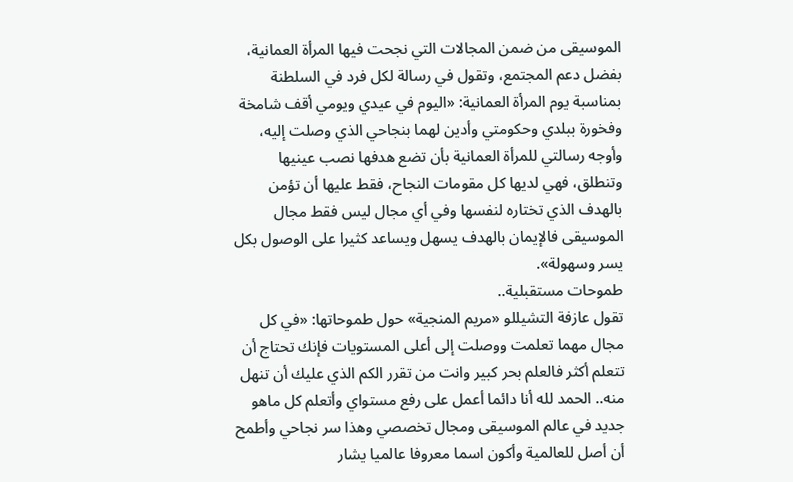الموسيقى من ضمن المجالات التي نجحت فيها المرأة العمانية، بفضل دعم المجتمع، وتقول في رسالة لكل فرد في السلطنة بمناسبة يوم المرأة العمانية: «اليوم في عيدي ويومي أقف شامخة وفخورة ببلدي وحكومتي وأدين لهما بنجاحي الذي وصلت إليه، وأوجه رسالتي للمرأة العمانية بأن تضع هدفها نصب عينيها وتنطلق، فهي لديها كل مقومات النجاح، فقط عليها أن تؤمن بالهدف الذي تختاره لنفسها وفي أي مجال ليس فقط مجال الموسيقى فالإيمان بالهدف يسهل ويساعد كثيرا على الوصول بكل يسر وسهولة».
طموحات مستقبلية..
تقول عازفة التشيللو «مريم المنجية» حول طموحاتها: «في كل مجال مهما تعلمت ووصلت إلى أعلى المستويات فإنك تحتاج أن تتعلم أكثر فالعلم بحر كبير وانت من تقرر الكم الذي عليك أن تنهل منه.. الحمد لله أنا دائما أعمل على رفع مستواي وأتعلم كل ماهو جديد في عالم الموسيقى ومجال تخصصي وهذا سر نجاحي وأطمح أن أصل للعالمية وأكون اسما معروفا عالميا يشار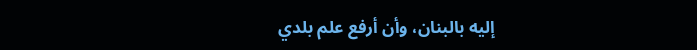إليه بالبنان، وأن أرفع علم بلدي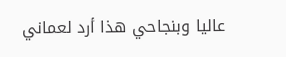عاليا وبنجاحي هذا أرد لعماني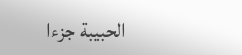الحبيبة جزءا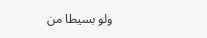ولو بسيطا من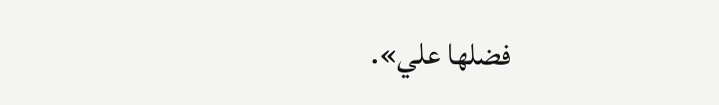فضلها علي».